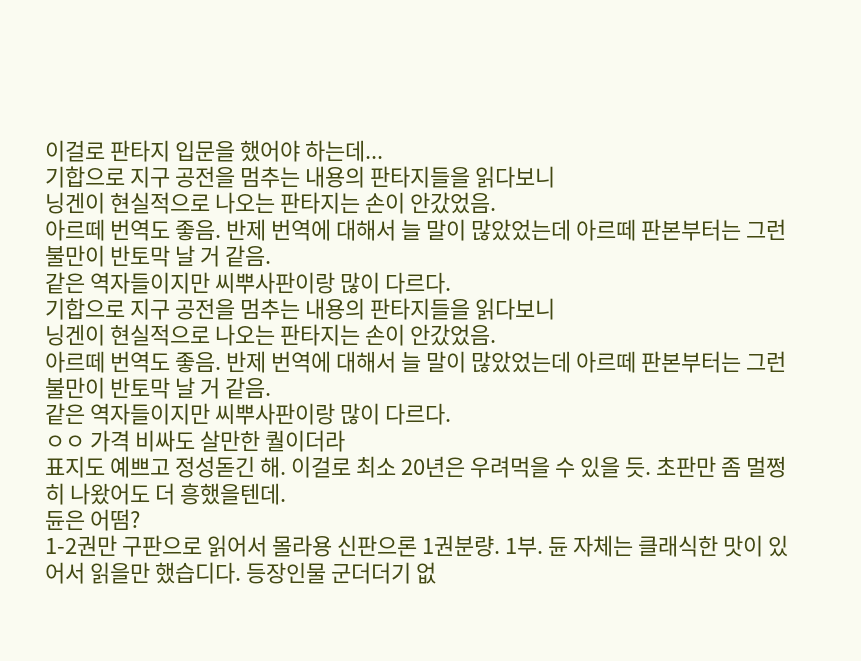이걸로 판타지 입문을 했어야 하는데...
기합으로 지구 공전을 멈추는 내용의 판타지들을 읽다보니
닝겐이 현실적으로 나오는 판타지는 손이 안갔었음.
아르떼 번역도 좋음. 반제 번역에 대해서 늘 말이 많았었는데 아르떼 판본부터는 그런 불만이 반토막 날 거 같음.
같은 역자들이지만 씨뿌사판이랑 많이 다르다.
기합으로 지구 공전을 멈추는 내용의 판타지들을 읽다보니
닝겐이 현실적으로 나오는 판타지는 손이 안갔었음.
아르떼 번역도 좋음. 반제 번역에 대해서 늘 말이 많았었는데 아르떼 판본부터는 그런 불만이 반토막 날 거 같음.
같은 역자들이지만 씨뿌사판이랑 많이 다르다.
ㅇㅇ 가격 비싸도 살만한 퀄이더라
표지도 예쁘고 정성돋긴 해. 이걸로 최소 20년은 우려먹을 수 있을 듯. 초판만 좀 멀쩡히 나왔어도 더 흥했을텐데.
듄은 어떰?
1-2권만 구판으로 읽어서 몰라용 신판으론 1권분량. 1부. 듄 자체는 클래식한 맛이 있어서 읽을만 했습디다. 등장인물 군더더기 없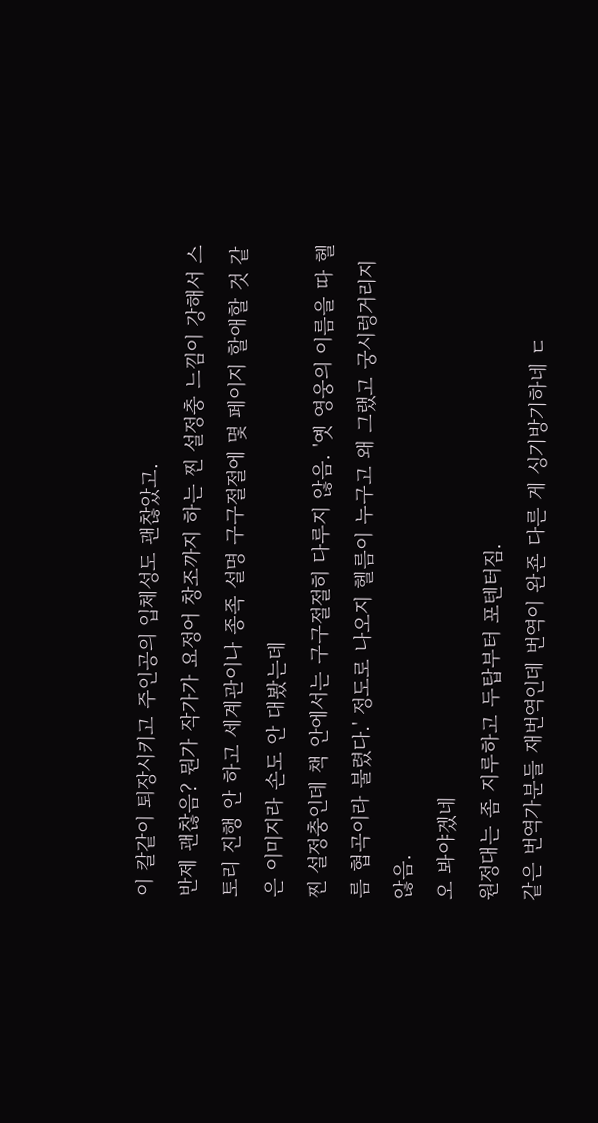이 칼같이 퇴장시키고 주인공의 입체성도 괜찮았고.
반제 괜찮음? 뭔가 작가가 요정어 창조까지 하는 찐 설정충 느낌이 강해서 스토리 진행 안 하고 세계관이나 종족 설명 구구절절에 몇 페이지 할애할 것 같은 이미지라 손도 안 대봤는데
찐 설정충인데 책 안에서는 구구절절히 다루지 않음. '옛 영웅의 이름을 따 헬름 협곡이라 불렸다.' 정도로 나오지 헬름이 누구고 왜 그랬고 궁시렁거리지 않음.
오 봐야겠네
원정대는 좀 지루하고 두탑부터 포텐터짐.
같은 번역가분들 재번역인데 번역이 완죤 다른 게 싱기방기하네 ㄷ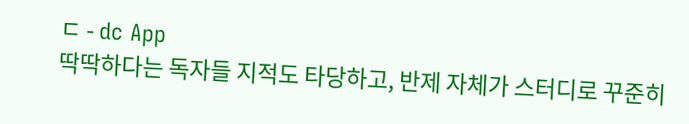ㄷ - dc App
딱딱하다는 독자들 지적도 타당하고, 반제 자체가 스터디로 꾸준히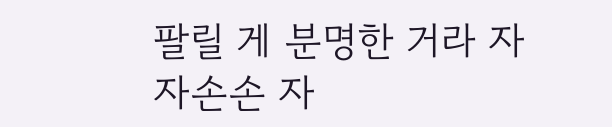팔릴 게 분명한 거라 자자손손 자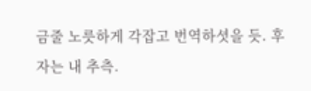금줄 노릇하게 각잡고 번역하셧을 듯. 후자는 내 추측.